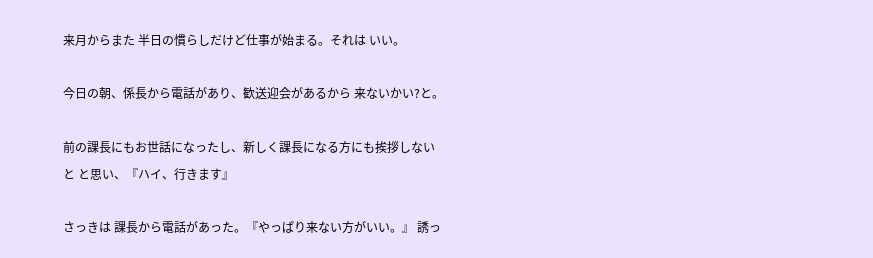来月からまた 半日の慣らしだけど仕事が始まる。それは いい。

今日の朝、係長から電話があり、歓送迎会があるから 来ないかい?と。

前の課長にもお世話になったし、新しく課長になる方にも挨拶しないと と思い、『ハイ、行きます』

さっきは 課長から電話があった。『やっぱり来ない方がいい。』 誘っ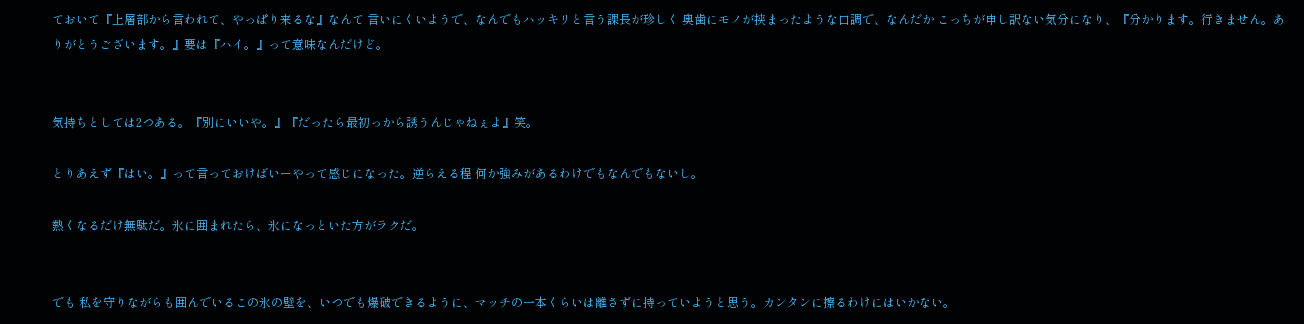ておいて『上層部から言われて、やっぱり来るな』なんて 言いにくいようで、なんでもハッキリと言う課長が珍しく 奥歯にモノが挟まったような口調で、なんだか こっちが申し訳ない気分になり、『分かります。行きません。ありがとうございます。』要は『ハイ。』って意味なんだけど。


気持ちとしては2つある。『別にいいや。』『だったら最初っから誘うんじゃねぇよ』笑。

とりあえず『はい。』って言っておけばいーやって感じになった。逆らえる程 何か強みがあるわけでもなんでもないし。

熱くなるだけ無駄だ。氷に囲まれたら、氷になっといた方がラクだ。


でも 私を守りながらも囲んでいるこの氷の壁を、いつでも爆破できるように、マッチの一本くらいは離さずに持っていようと思う。カンタンに擦るわけにはいかない。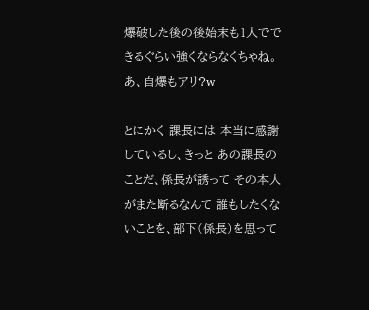爆破した後の後始末も1人でできるぐらい強くならなくちゃね。あ、自爆もアリ?w

とにかく 課長には 本当に感謝しているし、きっと あの課長のことだ、係長が誘って その本人がまた断るなんて 誰もしたくないことを、部下(係長)を思って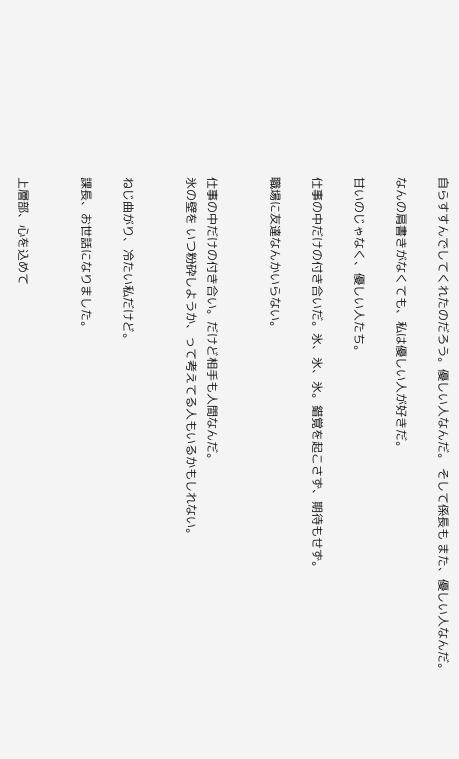自らすすんでしてくれたのだろう。優しい人なんだ。 そして係長も また、優しい人なんだ。

なんの肩書きがなくても、私は優しい人が好きだ。

甘いのじゃなく、優しい人たち。

仕事の中だけの付き合いだ。氷、氷、氷。錯覚を起こさず、期待もせず。

職場に友達なんかいらない。


仕事の中だけの付き合い。だけど相手も人間なんだ。
氷の壁を いつ粉砕しようか、って考えてる人もいるかもしれない。


ねじ曲がり、冷たい私だけど。

課長、お世話になりました。


上層部、心を込めて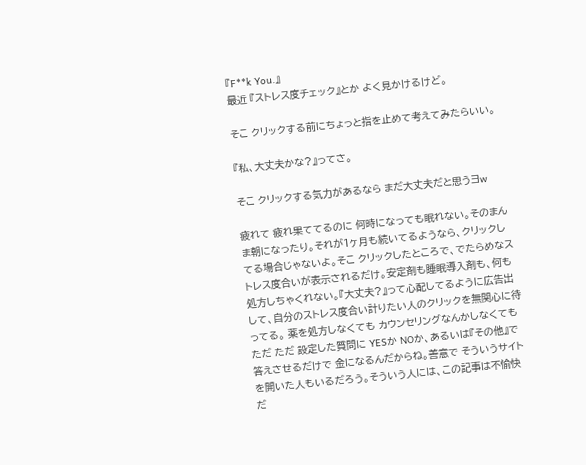『F**k You.』
最近 『ストレス度チェック』とか よく見かけるけど。

そこ クリックする前にちょっと指を止めて考えてみたらいい。

『私、大丈夫かな?』ってさ。

そこ クリックする気力があるなら まだ大丈夫だと思うヨw

疲れて 疲れ果ててるのに 何時になっても眠れない。そのまんま朝になったり。それが1ヶ月も続いてるようなら、クリックしてる場合じゃないよ。そこ クリックしたところで、でたらめなストレス度合いが表示されるだけ。安定剤も睡眠導入剤も、何も処方しちゃくれない。『大丈夫?』って心配してるように広告出して、自分のストレス度合い計りたい人のクリックを無関心に待ってる。 薬を処方しなくても カウンセリングなんかしなくても ただ ただ 設定した質問に YESか NOか、あるいは『その他』で答えさせるだけで 金になるんだからね。善意で そういうサイトを開いた人もいるだろう。そういう人には、この記事は不愉快だ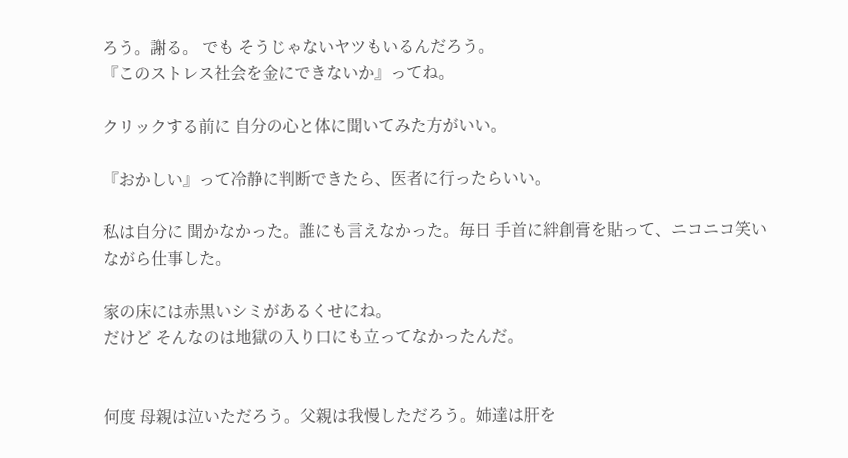ろう。謝る。 でも そうじゃないヤツもいるんだろう。
『このストレス社会を金にできないか』ってね。

クリックする前に 自分の心と体に聞いてみた方がいい。

『おかしい』って冷静に判断できたら、医者に行ったらいい。

私は自分に 聞かなかった。誰にも言えなかった。毎日 手首に絆創膏を貼って、ニコニコ笑いながら仕事した。

家の床には赤黒いシミがあるくせにね。
だけど そんなのは地獄の入り口にも立ってなかったんだ。


何度 母親は泣いただろう。父親は我慢しただろう。姉達は肝を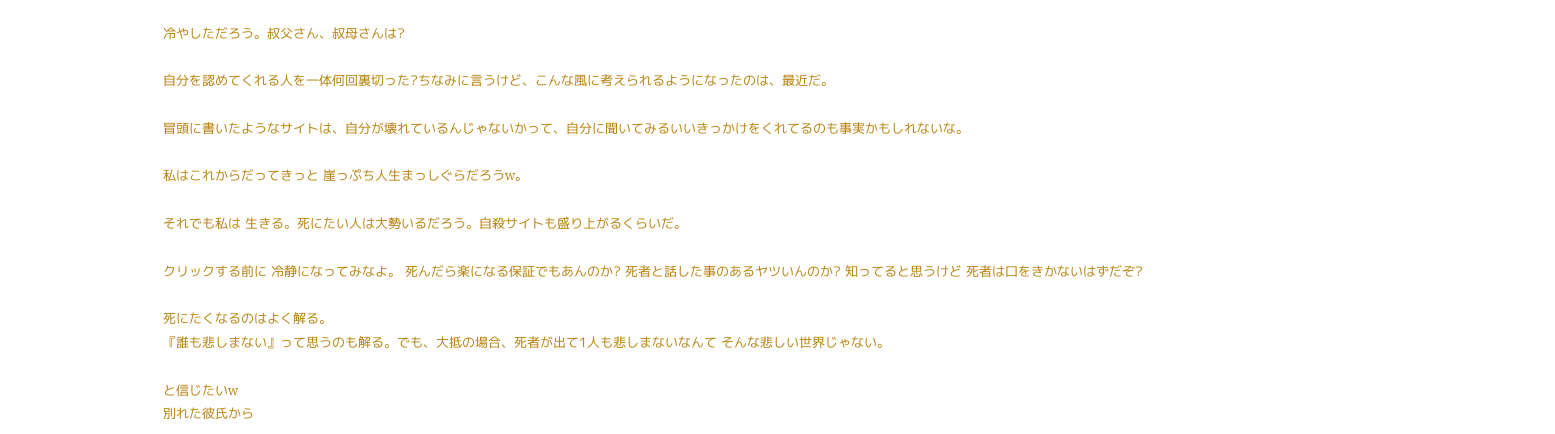冷やしただろう。叔父さん、叔母さんは?

自分を認めてくれる人を一体何回裏切った?ちなみに言うけど、こんな風に考えられるようになったのは、最近だ。

冒頭に書いたようなサイトは、自分が壊れているんじゃないかって、自分に聞いてみるいいきっかけをくれてるのも事実かもしれないな。

私はこれからだってきっと 崖っぷち人生まっしぐらだろうw。

それでも私は 生きる。死にたい人は大勢いるだろう。自殺サイトも盛り上がるくらいだ。

クリックする前に 冷静になってみなよ。 死んだら楽になる保証でもあんのか? 死者と話した事のあるヤツいんのか? 知ってると思うけど 死者は口をきかないはずだぞ?

死にたくなるのはよく解る。
『誰も悲しまない』って思うのも解る。でも、大抵の場合、死者が出て1人も悲しまないなんて そんな悲しい世界じゃない。

と信じたいw
別れた彼氏から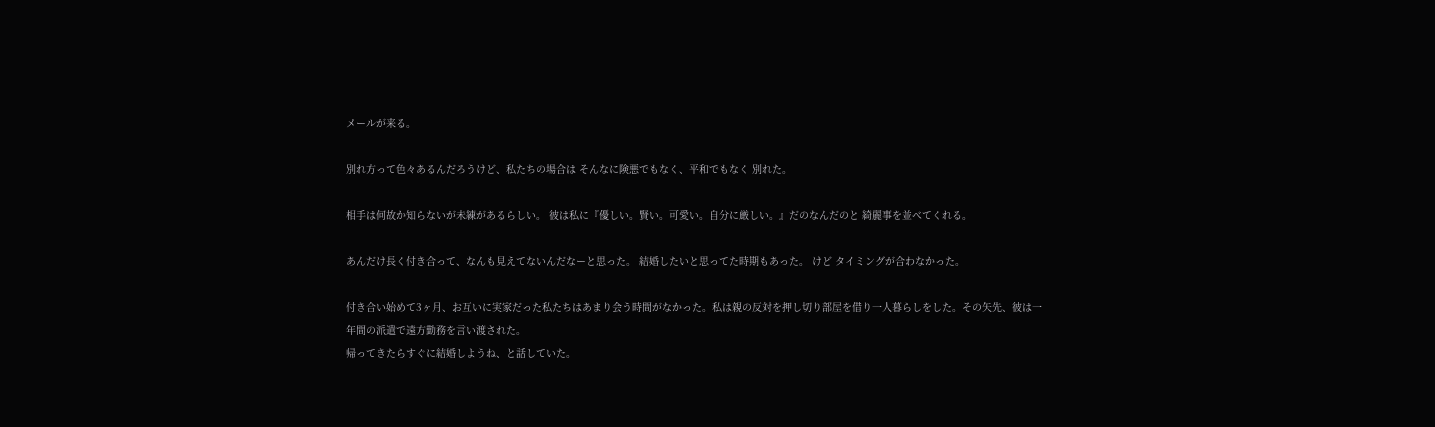メールが来る。

別れ方って色々あるんだろうけど、私たちの場合は そんなに険悪でもなく、平和でもなく 別れた。

相手は何故か知らないが未練があるらしい。 彼は私に『優しい。賢い。可愛い。自分に厳しい。』だのなんだのと 綺麗事を並べてくれる。

あんだけ長く付き合って、なんも見えてないんだなーと思った。 結婚したいと思ってた時期もあった。 けど タイミングが合わなかった。

付き合い始めて3ヶ月、お互いに実家だった私たちはあまり会う時間がなかった。私は親の反対を押し切り部屋を借り一人暮らしをした。その矢先、彼は一年間の派遣で遠方勤務を言い渡された。
帰ってきたらすぐに結婚しようね、と話していた。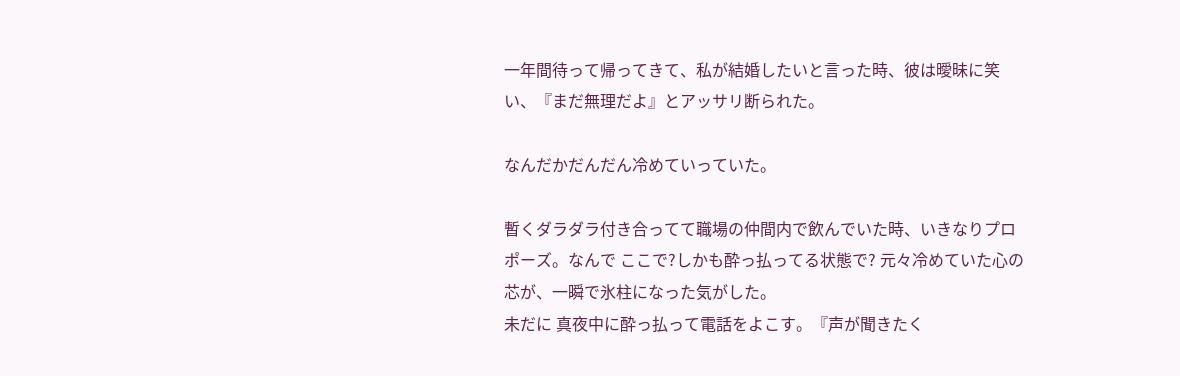一年間待って帰ってきて、私が結婚したいと言った時、彼は曖昧に笑い、『まだ無理だよ』とアッサリ断られた。

なんだかだんだん冷めていっていた。

暫くダラダラ付き合ってて職場の仲間内で飲んでいた時、いきなりプロポーズ。なんで ここで?しかも酔っ払ってる状態で? 元々冷めていた心の芯が、一瞬で氷柱になった気がした。
未だに 真夜中に酔っ払って電話をよこす。『声が聞きたく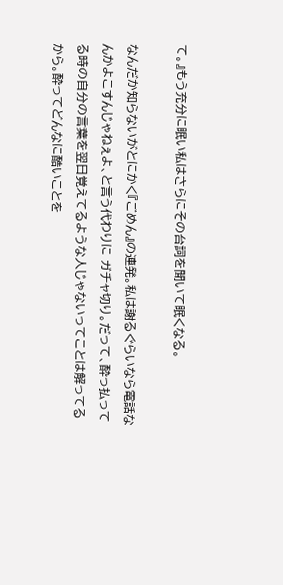て。』もう充分に眠い私はさらにその台詞を聞いて眠くなる。

なんだか知らないがとにかく『ごめん』の連発。私は謝るぐらいなら電話なんかよこすんじゃねぇよ、と言う代わりに ガチャ切り。だって、酔っ払ってる時の自分の言葉を翌日覚えてるような人じゃないってことは解ってるから。酔ってどんなに酷いことを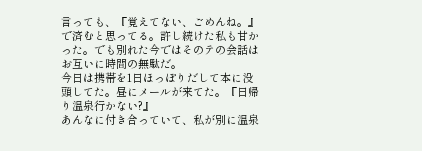言っても、『覚えてない、ごめんね。』で済むと思ってる。許し続けた私も甘かった。でも別れた今ではそのテの会話はお互いに時間の無駄だ。
今日は携帯を1日ほっぽりだして本に没頭してた。昼にメールが来てた。『日帰り温泉行かない?』
あんなに付き合っていて、私が別に温泉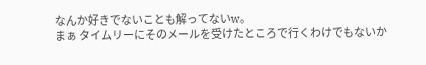なんか好きでないことも解ってないw。
まぁ タイムリーにそのメールを受けたところで行くわけでもないか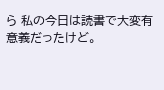ら 私の今日は読書で大変有意義だったけど。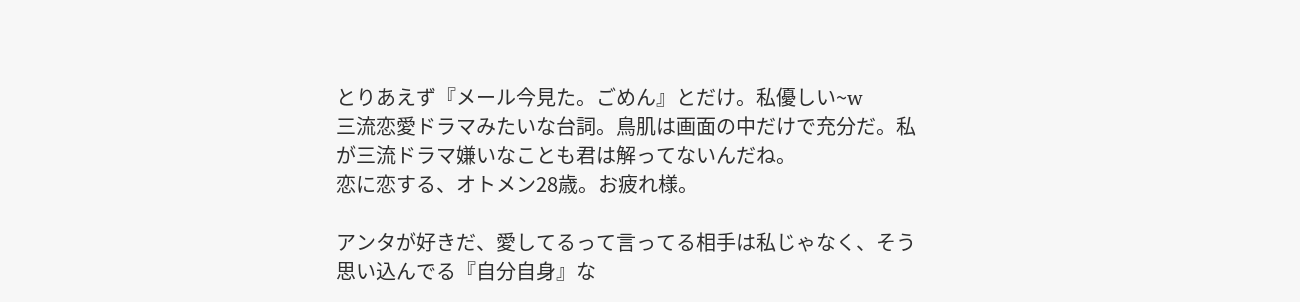とりあえず『メール今見た。ごめん』とだけ。私優しい~w
三流恋愛ドラマみたいな台詞。鳥肌は画面の中だけで充分だ。私が三流ドラマ嫌いなことも君は解ってないんだね。
恋に恋する、オトメン28歳。お疲れ様。

アンタが好きだ、愛してるって言ってる相手は私じゃなく、そう思い込んでる『自分自身』な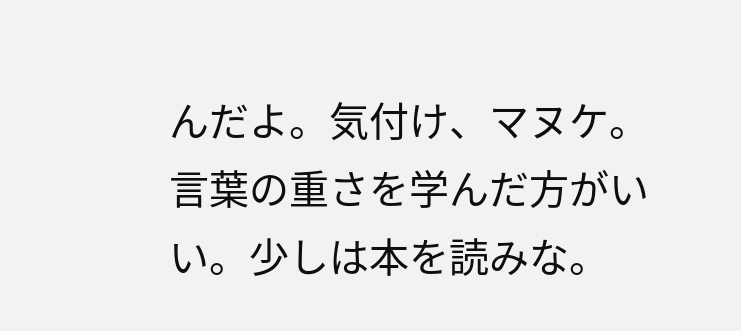んだよ。気付け、マヌケ。言葉の重さを学んだ方がいい。少しは本を読みな。